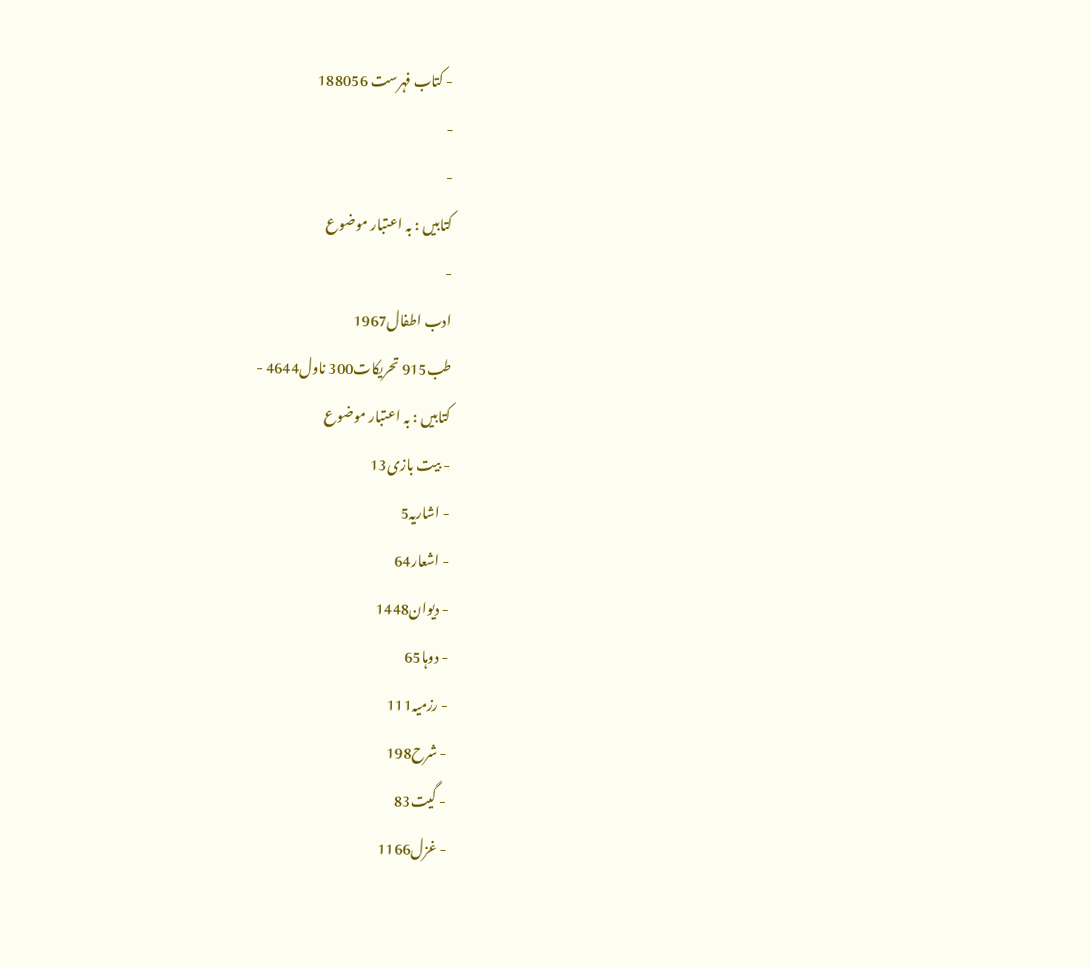- کتاب فہرست 188056
-
-
کتابیں : بہ اعتبار موضوع
-
ادب اطفال1967
طب915 تحریکات300 ناول4644 -
کتابیں : بہ اعتبار موضوع
- بیت بازی13
- اشاریہ5
- اشعار64
- دیوان1448
- دوہا65
- رزمیہ111
- شرح198
- گیت83
- غزل1166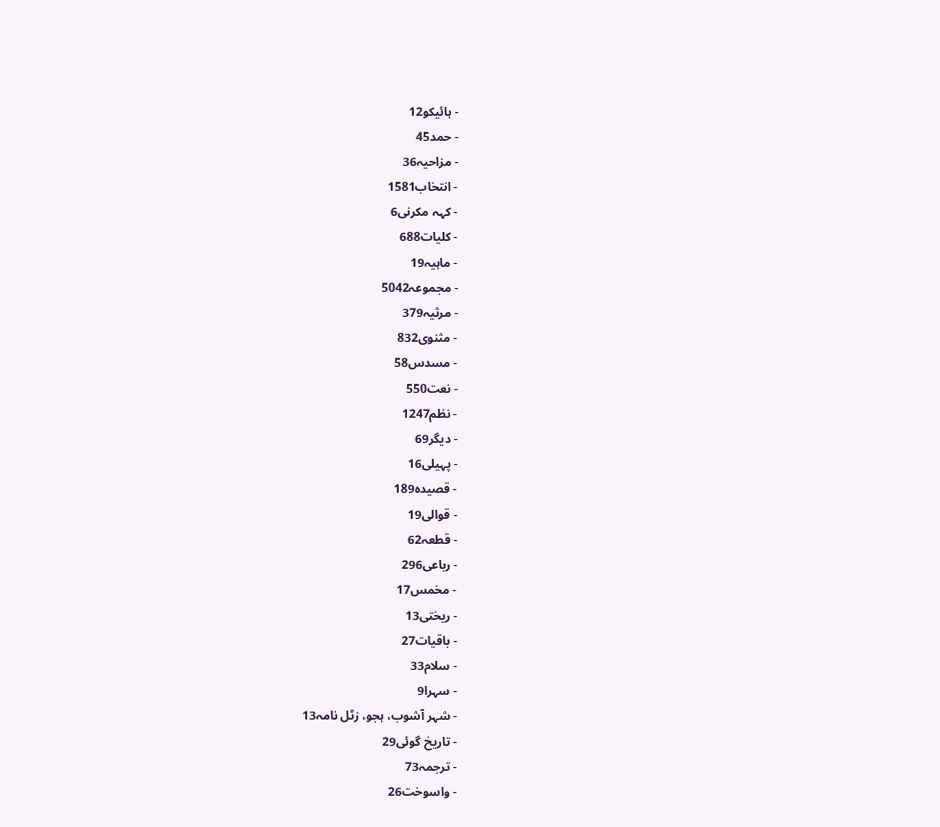- ہائیکو12
- حمد45
- مزاحیہ36
- انتخاب1581
- کہہ مکرنی6
- کلیات688
- ماہیہ19
- مجموعہ5042
- مرثیہ379
- مثنوی832
- مسدس58
- نعت550
- نظم1247
- دیگر69
- پہیلی16
- قصیدہ189
- قوالی19
- قطعہ62
- رباعی296
- مخمس17
- ریختی13
- باقیات27
- سلام33
- سہرا9
- شہر آشوب، ہجو، زٹل نامہ13
- تاریخ گوئی29
- ترجمہ73
- واسوخت26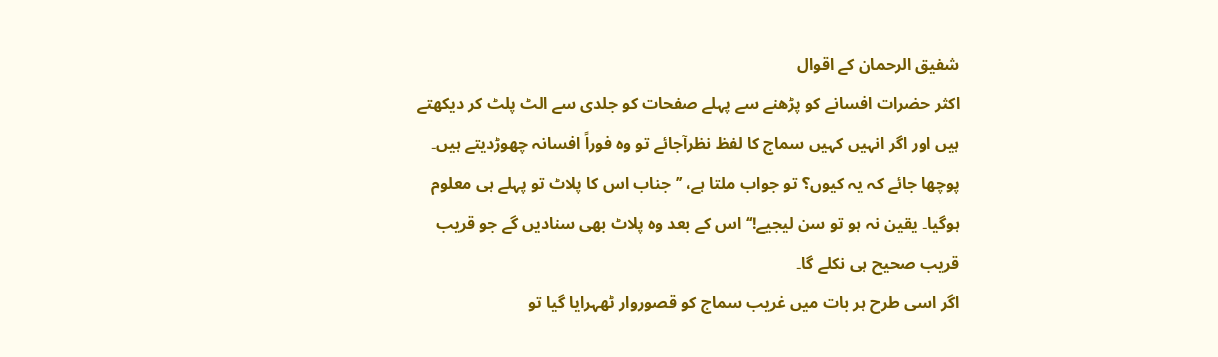شفیق الرحمان کے اقوال
اکثر حضرات افسانے کو پڑھنے سے پہلے صفحات کو جلدی سے الٹ پلٹ کر دیکھتے ہیں اور اگر انہیں کہیں سماج کا لفظ نظرآجائے تو وہ فوراً افسانہ چھوڑدیتے ہیں۔ پوچھا جائے کہ یہ کیوں؟ تو جواب ملتا ہے، ’’جناب اس کا پلاٹ تو پہلے ہی معلوم ہوگیا۔ یقین نہ ہو تو سن لیجیے!‘‘ اس کے بعد وہ پلاٹ بھی سنادیں گے جو قریب قریب صحیح ہی نکلے گا۔
اگر اسی طرح ہر بات میں غریب سماج کو قصوروار ٹھہرایا گیا تو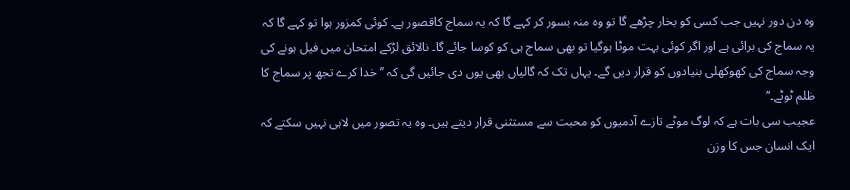وہ دن دور نہیں جب کسی کو بخار چڑھے گا تو وہ منہ بسور کر کہے گا کہ یہ سماج کاقصور ہے۔ کوئی کمزور ہوا تو کہے گا کہ یہ سماج کی برائی ہے اور اگر کوئی بہت موٹا ہوگیا تو بھی سماج ہی کو کوسا جائے گا۔ نالائق لڑکے امتحان میں فیل ہونے کی وجہ سماج کی کھوکھلی بنیادوں کو قرار دیں گے۔ یہاں تک کہ گالیاں بھی یوں دی جائیں گی کہ ’’خدا کرے تجھ پر سماج کا ظلم ٹوٹے۔‘‘
عجیب سی بات ہے کہ لوگ موٹے تازے آدمیوں کو محبت سے مستثنی قرار دیتے ہیں۔ وہ یہ تصور میں لاہی نہیں سکتے کہ ایک انسان جس کا وزن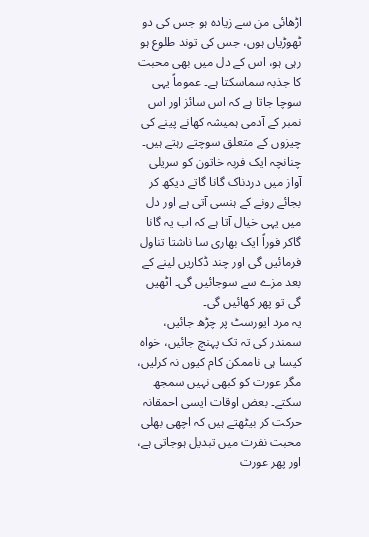اڑھائی من سے زیادہ ہو جس کی دو ٹھوڑیاں ہوں، جس کی توند طلوع ہو رہی ہو، اس کے دل میں بھی محبت کا جذبہ سماسکتا ہے۔ عموماً یہی سوچا جاتا ہے کہ اس سائز اور اس نمبر کے آدمی ہمیشہ کھانے پینے کی چیزوں کے متعلق سوچتے رہتے ہیں۔ چنانچہ ایک فربہ خاتون کو سریلی آواز میں دردناک گانا گاتے دیکھ کر بجائے رونے کے ہنسی آتی ہے اور دل میں یہی خیال آتا ہے کہ اب یہ گانا گاکر فوراً ایک بھاری سا ناشتا تناول فرمائیں گی اور چند ڈکاریں لینے کے بعد مزے سے سوجائیں گی۔ اٹھیں گی تو پھر کھائیں گی۔
یہ مرد ایورسٹ پر چڑھ جائیں، سمندر کی تہ تک پہنچ جائیں، خواہ کیسا ہی ناممکن کام کیوں نہ کرلیں، مگر عورت کو کبھی نہیں سمجھ سکتے۔ بعض اوقات ایسی احمقانہ حرکت کر بیٹھتے ہیں کہ اچھی بھلی محبت نفرت میں تبدیل ہوجاتی ہے، اور پھر عورت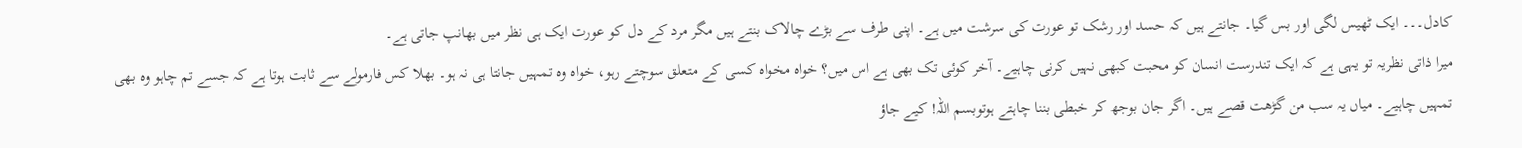کادل۔۔۔ ایک ٹھیس لگی اور بس گیا۔ جانتے ہیں کہ حسد اور رشک تو عورت کی سرشت میں ہے۔ اپنی طرف سے بڑے چالاک بنتے ہیں مگر مرد کے دل کو عورت ایک ہی نظر میں بھانپ جاتی ہے۔
میرا ذاتی نظریہ تو یہی ہے کہ ایک تندرست انسان کو محبت کبھی نہیں کرنی چاہیے۔ آخر کوئی تک بھی ہے اس میں؟ خواہ مخواہ کسی کے متعلق سوچتے رہو، خواہ وہ تمہیں جانتا ہی نہ ہو۔ بھلا کس فارمولے سے ثابت ہوتا ہے کہ جسے تم چاہو وہ بھی تمہیں چاہیے۔ میاں یہ سب من گڑھت قصے ہیں۔ اگر جان بوجھ کر خبطی بننا چاہتے ہوتوبسم اللہ! کیے جاؤ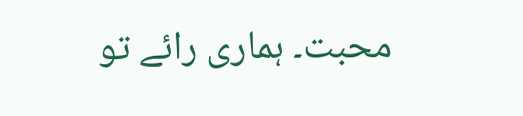محبت۔ ہماری رائے تو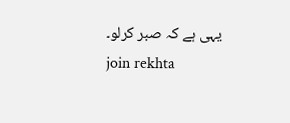یہی ہے کہ صبر کرلو۔
join rekhta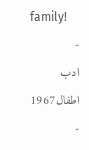family!
-
ادب اطفال1967
-